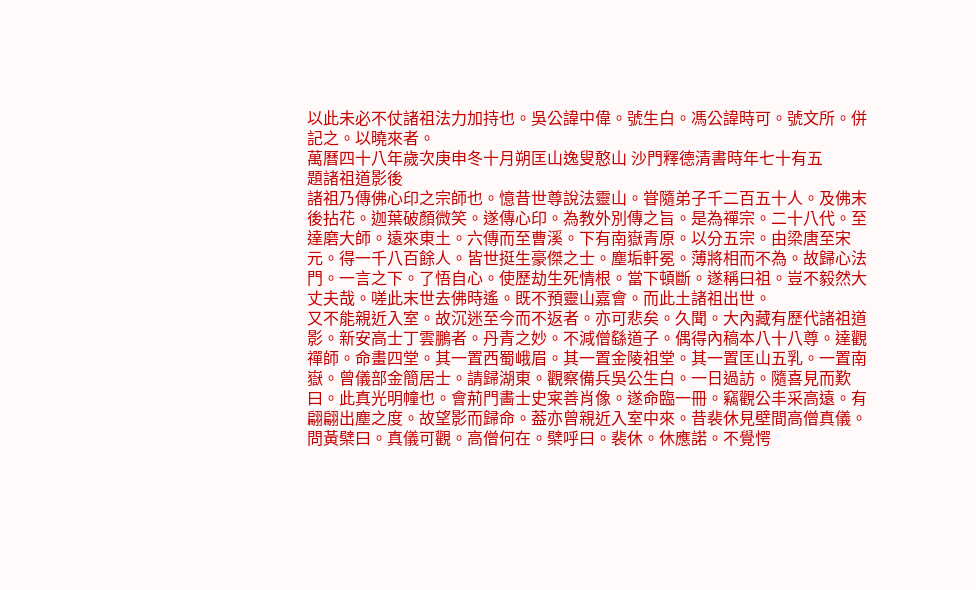以此未必不仗諸祖法力加持也。吳公諱中偉。號生白。馮公諱時可。號文所。併記之。以曉來者。
萬曆四十八年歲次庚申冬十月朔匡山逸叟憨山 沙門釋德清書時年七十有五
題諸祖道影後
諸祖乃傳佛心印之宗師也。憶昔世尊說法靈山。甞隨弟子千二百五十人。及佛末後拈花。迦葉破顏微笑。遂傳心印。為教外別傳之旨。是為禪宗。二十八代。至達磨大師。遠來東土。六傳而至曹溪。下有南嶽青原。以分五宗。由梁唐至宋元。得一千八百餘人。皆世挺生豪傑之士。塵垢軒冕。薄將相而不為。故歸心法門。一言之下。了悟自心。使歷劫生死情根。當下頓斷。遂稱曰祖。豈不毅然大丈夫哉。嗟此末世去佛時遙。既不預靈山嘉會。而此土諸祖出世。
又不能親近入室。故沉迷至今而不返者。亦可悲矣。久聞。大內藏有歷代諸祖道影。新安高士丁雲鵬者。丹青之妙。不減僧繇道子。偶得內稿本八十八尊。達觀禪師。命畫四堂。其一置西蜀峨眉。其一置金陵祖堂。其一置匡山五乳。一置南嶽。曾儀部金簡居士。請歸湖東。觀察備兵吳公生白。一日過訪。隨喜見而歎曰。此真光明幢也。會荊門畵士史宷善肖像。遂命臨一冊。竊觀公丰采高遠。有翩翩出塵之度。故望影而歸命。葢亦曾親近入室中來。昔裴休見壁間高僧真儀。
問黃檗曰。真儀可觀。高僧何在。檗呼曰。裴休。休應諾。不覺愕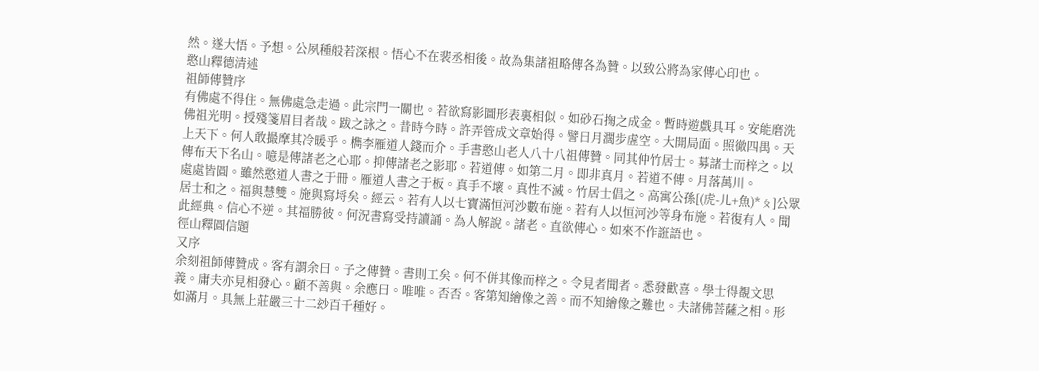然。遂大悟。予想。公夙種般若深根。悟心不在裴丞相後。故為集諸祖略傳各為贊。以致公將為家傳心印也。
憨山釋德清述
祖師傳贊序
有佛處不得住。無佛處急走過。此宗門一關也。若欲寫影圖形表裏相似。如砂石掬之成金。暫時遊戲具耳。安能磨洗佛祖光明。授殘箋眉目者哉。跋之詠之。昔時今時。許弄管成文章始得。譬日月濶步虗空。大開局面。照徹四禺。天上天下。何人敢撮摩其冷暖乎。檇李雁道人錢而介。手書憨山老人八十八祖傳贊。同其仲竹居士。募諸士而梓之。以傳布天下名山。噫是傳諸老之心耶。抑傳諸老之影耶。若道傳。如第二月。即非真月。若道不傳。月落萬川。
處處皆圓。雖然憨道人書之于冊。雁道人書之于板。真手不壞。真性不滅。竹居士倡之。高寓公孫[(虎-儿+魚)*ㄆ]公眾居士和之。福與慧雙。施與寫埒矣。經云。若有人以七寶滿恒河沙數布施。若有人以恒河沙等身布施。若復有人。聞此經典。信心不逆。其福勝彼。何況書寫受持讀誦。為人解說。諸老。直欲傳心。如來不作誑語也。
徑山釋圓信題
又序
余刻祖師傳贊成。客有謂余曰。子之傳贊。書則工矣。何不併其像而梓之。令見者聞者。悉發歡喜。學士得覩文思義。庸夫亦見相發心。顧不善與。余應曰。唯唯。否否。客第知繪像之善。而不知繪像之難也。夫諸佛菩薩之相。形如滿月。具無上莊嚴三十二玅百千種好。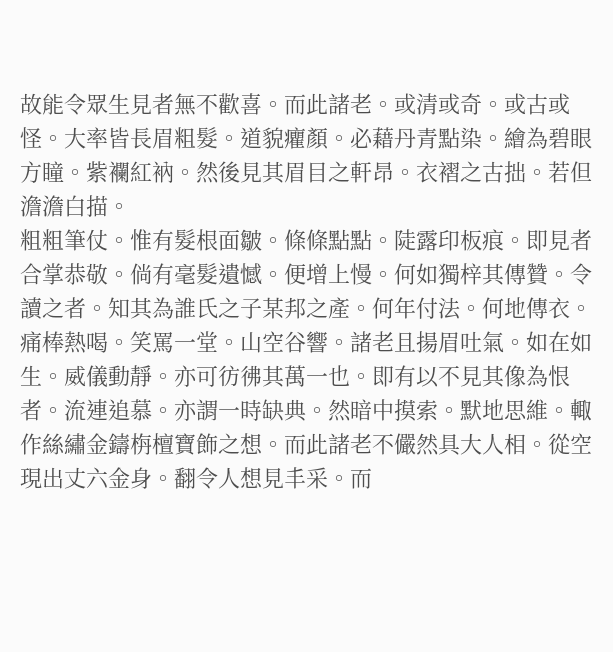故能令眾生見者無不歡喜。而此諸老。或清或奇。或古或怪。大率皆長眉粗髮。道貌癯顏。必藉丹青點染。繪為碧眼方瞳。紫襴紅衲。然後見其眉目之軒昂。衣褶之古拙。若但澹澹白描。
粗粗筆仗。惟有髮根面皺。條條點點。陡露印板痕。即見者合掌恭敬。倘有毫髮遺憾。便增上慢。何如獨梓其傳贊。令讀之者。知其為誰氏之子某邦之產。何年付法。何地傳衣。痛棒熱喝。笑罵一堂。山空谷響。諸老且揚眉吐氣。如在如生。威儀動靜。亦可彷彿其萬一也。即有以不見其像為恨者。流連追慕。亦謂一時缺典。然暗中摸索。默地思維。輙作絲繡金鑄栴檀寶飾之想。而此諸老不儼然具大人相。從空現出丈六金身。翻令人想見丰采。而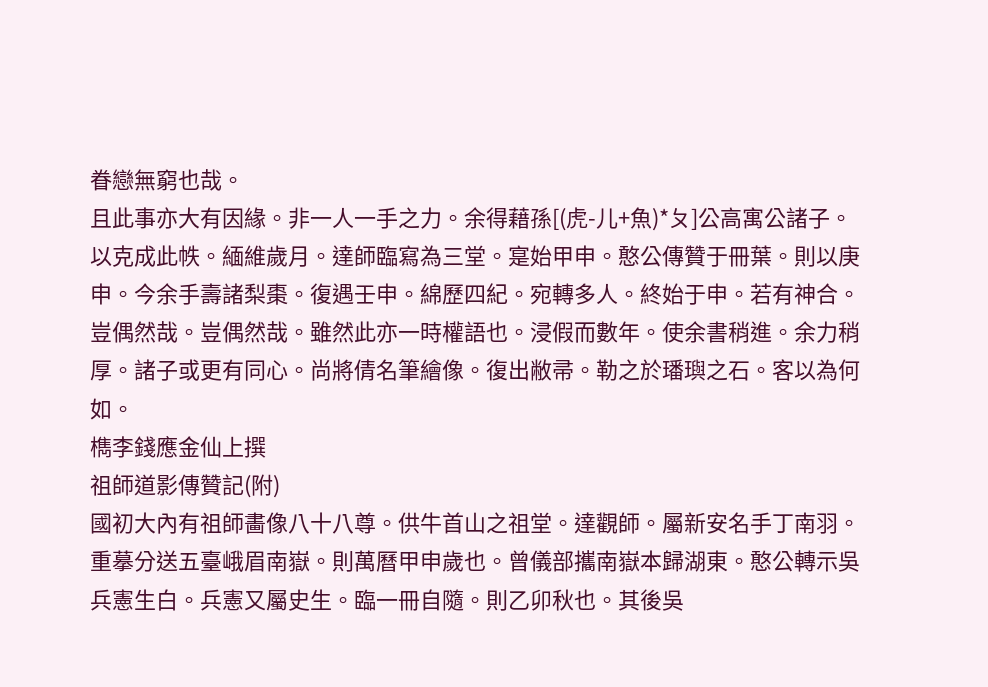眷戀無窮也哉。
且此事亦大有因緣。非一人一手之力。余得藉孫[(虎-儿+魚)*ㄆ]公高寓公諸子。以克成此帙。緬維歲月。達師臨寫為三堂。寔始甲申。憨公傳贊于冊葉。則以庚申。今余手壽諸梨棗。復遇壬申。綿歷四紀。宛轉多人。終始于申。若有神合。豈偶然哉。豈偶然哉。雖然此亦一時權語也。浸假而數年。使余書稍進。余力稍厚。諸子或更有同心。尚將倩名筆繪像。復出敝帚。勒之於璠璵之石。客以為何如。
檇李錢應金仙上撰
祖師道影傳贊記(附)
國初大內有祖師畵像八十八尊。供牛首山之祖堂。達觀師。屬新安名手丁南羽。重摹分送五臺峨眉南嶽。則萬曆甲申歲也。曾儀部攜南嶽本歸湖東。憨公轉示吳兵憲生白。兵憲又屬史生。臨一冊自隨。則乙卯秋也。其後吳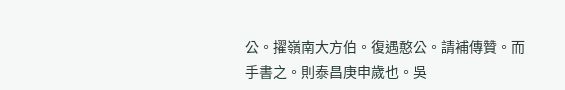公。擢嶺南大方伯。復遇憨公。請補傳贊。而手書之。則泰昌庚申歲也。吳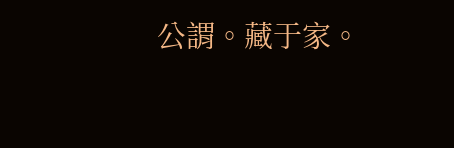公謂。藏于家。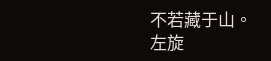不若藏于山。
左旋